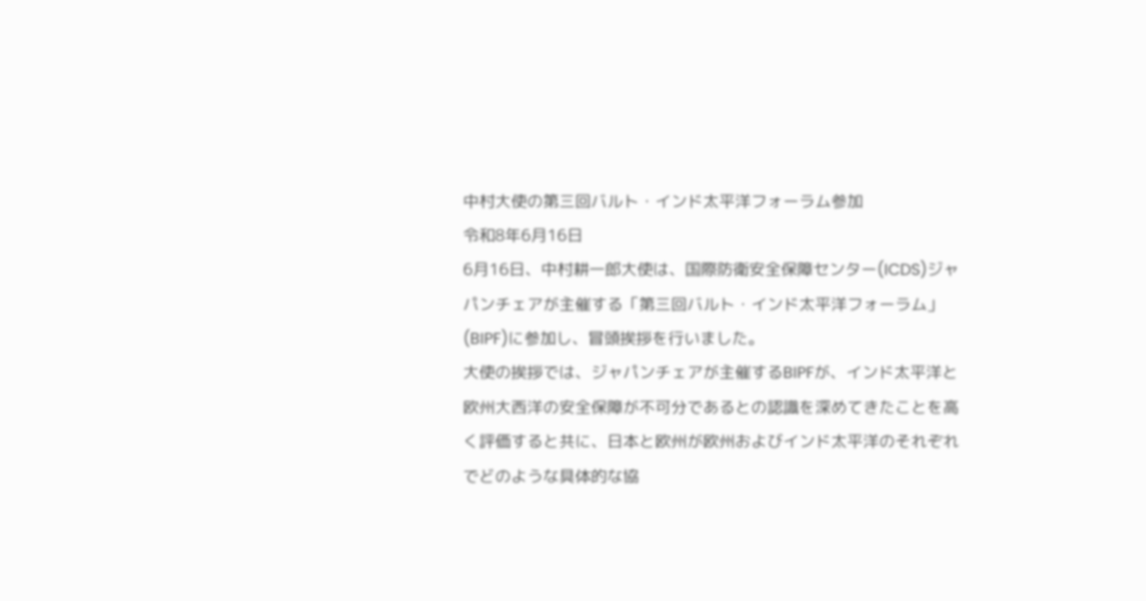中村大使の第三回バルト・インド太平洋フォーラム参加
令和8年6月16日
6月16日、中村耕一郎大使は、国際防衛安全保障センター(ICDS)ジャパンチェアが主催する「第三回バルト・インド太平洋フォーラム」(BIPF)に参加し、冒頭挨拶を行いました。
大使の挨拶では、ジャパンチェアが主催するBIPFが、インド太平洋と欧州大西洋の安全保障が不可分であるとの認識を深めてきたことを高く評価すると共に、日本と欧州が欧州およびインド太平洋のそれぞれでどのような具体的な協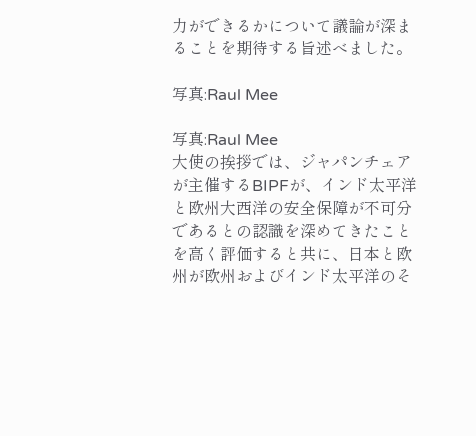力ができるかについて議論が深まることを期待する旨述べました。

写真:Raul Mee

写真:Raul Mee
大使の挨拶では、ジャパンチェアが主催するBIPFが、インド太平洋と欧州大西洋の安全保障が不可分であるとの認識を深めてきたことを高く評価すると共に、日本と欧州が欧州およびインド太平洋のそ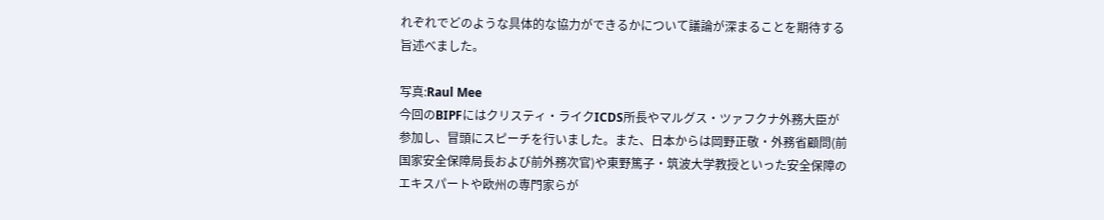れぞれでどのような具体的な協力ができるかについて議論が深まることを期待する旨述べました。

写真:Raul Mee
今回のBIPFにはクリスティ・ライクICDS所長やマルグス・ツァフクナ外務大臣が参加し、冒頭にスピーチを行いました。また、日本からは岡野正敬・外務省顧問(前国家安全保障局長および前外務次官)や東野篤子・筑波大学教授といった安全保障のエキスパートや欧州の専門家らが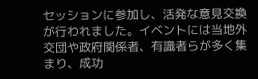セッションに参加し、活発な意見交換が行われました。イベントには当地外交団や政府関係者、有識者らが多く集まり、成功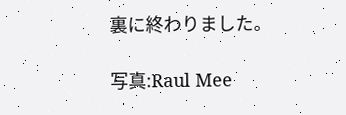裏に終わりました。

写真:Raul Mee